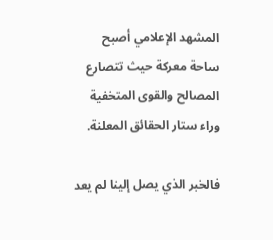المشهد الإعلامي أصبح ساحة معركة حيث تتصارع المصالح والقوى المتخفية وراء ستار الحقائق المعلنة.

فالخبر الذي يصل إلينا لم يعد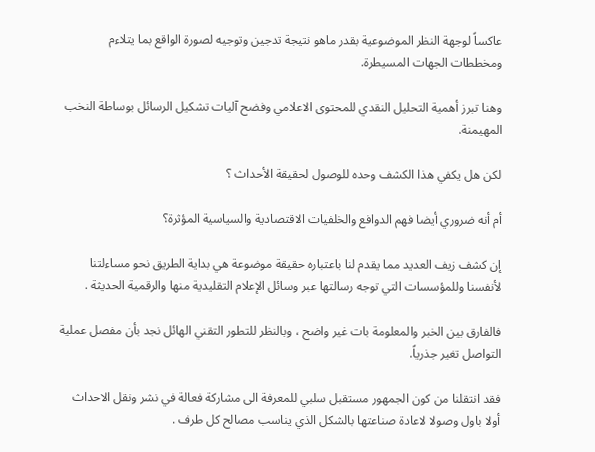عاكساً لوجهة النظر الموضوعية بقدر ماهو نتيجة تدجين وتوجيه لصورة الواقع بما يتلاءم ومخططات الجهات المسيطرة.

وهنا تبرز أهمية التحليل النقدي للمحتوى الاعلامي وفضح آليات تشكيل الرسائل بوساطة النخب المهيمنة.

لكن هل يكفي هذا الكشف وحده للوصول لحقيقة الأحداث ؟

أم أنه ضروري أيضا فهم الدوافع والخلفيات الاقتصادية والسياسية المؤثرة؟

إن كشف زيف العديد مما يقدم لنا باعتباره حقيقة موضوعة هي بداية الطريق نحو مساءلتنا لأنفسنا وللمؤسسات التي توجه رسالتها عبر وسائل الإعلام التقليدية منها والرقمية الحديثة .

فالفارق بين الخبر والمعلومة بات غير واضح ، وبالنظر للتطور التقني الهائل نجد بأن مفصل عملية التواصل تغير جذرياً.

فقد انتقلنا من كون الجمهور مستقبل سلبي للمعرفة الى مشاركة فعالة في نشر ونقل الاحداث أولا باول وصولا لاعادة صناعتها بالشكل الذي يناسب مصالح كل طرف .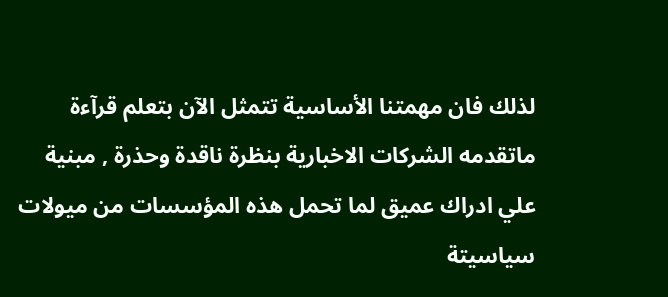لذلك فان مهمتنا الأساسية تتمثل الآن بتعلم قرآءة ماتقدمه الشركات الاخبارية بنظرة ناقدة وحذرة , مبنية علي ادراك عميق لما تحمل هذه المؤسسات من ميولات سياسيتة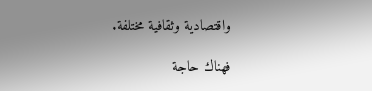واقتصادية وثقافية مختلفة.

فهناك حاجة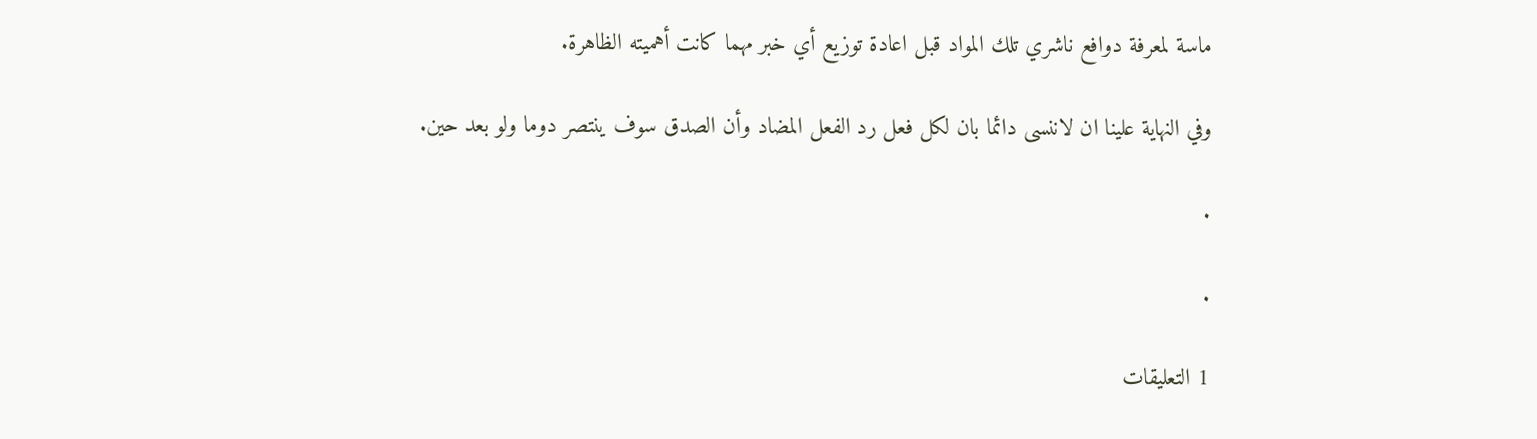ماسة لمعرفة دوافع ناشري تلك المواد قبل اعادة توزيع أي خبر مهما كانت أهميته الظاهرة.

وفي النهاية علينا ان لاننسى دائما بان لكل فعل رد الفعل المضاد وأن الصدق سوف ينتصر دوما ولو بعد حين.

.

.

1 التعليقات